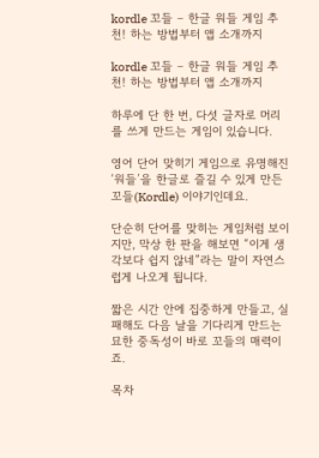kordle 꼬들 – 한글 워들 게임 추천! 하는 방법부터 앱 소개까지

kordle 꼬들 – 한글 워들 게임 추천! 하는 방법부터 앱 소개까지

하루에 단 한 번, 다섯 글자로 머리를 쓰게 만드는 게임이 있습니다.

영어 단어 맞히기 게임으로 유명해진 ‘워들’을 한글로 즐길 수 있게 만든 꼬들(Kordle) 이야기인데요.

단순히 단어를 맞히는 게임처럼 보이지만, 막상 한 판을 해보면 “이게 생각보다 쉽지 않네”라는 말이 자연스럽게 나오게 됩니다.

짧은 시간 안에 집중하게 만들고, 실패해도 다음 날을 기다리게 만드는 묘한 중독성이 바로 꼬들의 매력이죠.

목차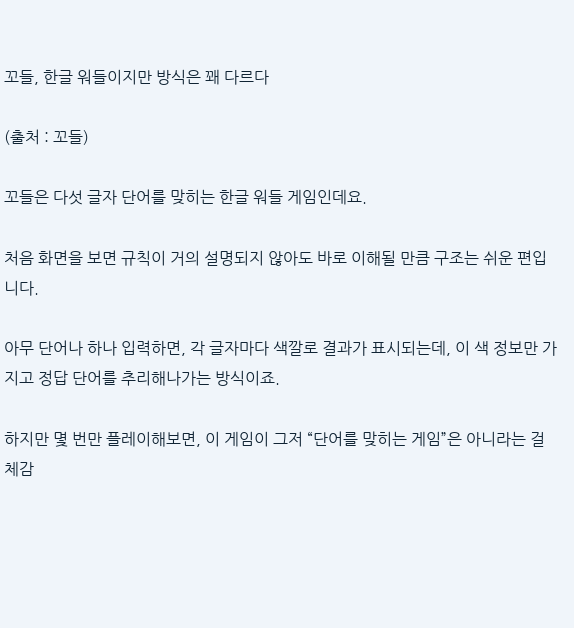꼬들, 한글 워들이지만 방식은 꽤 다르다

(출처 : 꼬들)

꼬들은 다섯 글자 단어를 맞히는 한글 워들 게임인데요.

처음 화면을 보면 규칙이 거의 설명되지 않아도 바로 이해될 만큼 구조는 쉬운 편입니다.

아무 단어나 하나 입력하면, 각 글자마다 색깔로 결과가 표시되는데, 이 색 정보만 가지고 정답 단어를 추리해나가는 방식이죠.

하지만 몇 번만 플레이해보면, 이 게임이 그저 “단어를 맞히는 게임”은 아니라는 걸 체감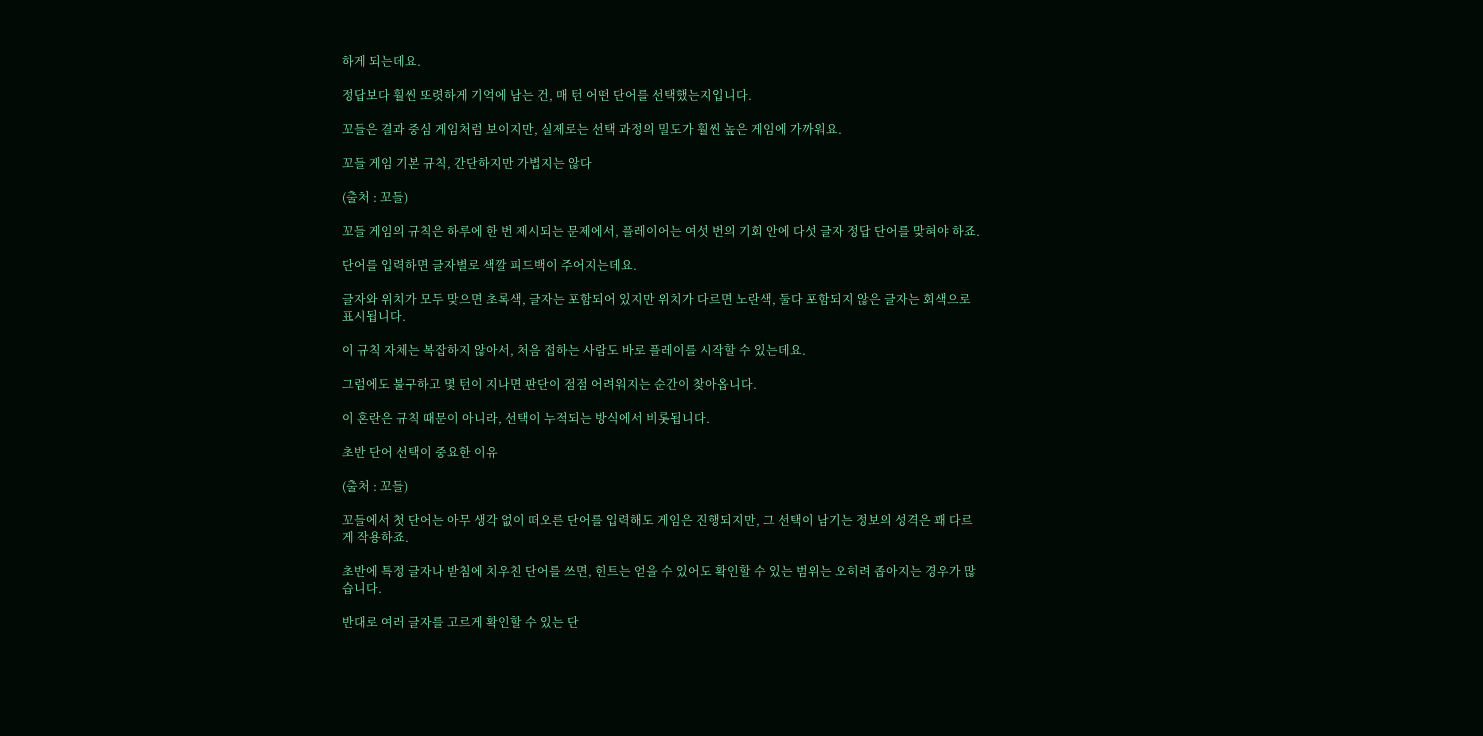하게 되는데요.

정답보다 훨씬 또렷하게 기억에 남는 건, 매 턴 어떤 단어를 선택했는지입니다.

꼬들은 결과 중심 게임처럼 보이지만, 실제로는 선택 과정의 밀도가 훨씬 높은 게임에 가까워요.

꼬들 게임 기본 규칙, 간단하지만 가볍지는 않다

(출처 : 꼬들)

꼬들 게임의 규칙은 하루에 한 번 제시되는 문제에서, 플레이어는 여섯 번의 기회 안에 다섯 글자 정답 단어를 맞혀야 하죠.

단어를 입력하면 글자별로 색깔 피드백이 주어지는데요.

글자와 위치가 모두 맞으면 초록색, 글자는 포함되어 있지만 위치가 다르면 노란색, 둘다 포함되지 않은 글자는 회색으로 표시됩니다.

이 규칙 자체는 복잡하지 않아서, 처음 접하는 사람도 바로 플레이를 시작할 수 있는데요.

그럼에도 불구하고 몇 턴이 지나면 판단이 점점 어려워지는 순간이 찾아옵니다.

이 혼란은 규칙 때문이 아니라, 선택이 누적되는 방식에서 비롯됩니다.

초반 단어 선택이 중요한 이유

(출처 : 꼬들)

꼬들에서 첫 단어는 아무 생각 없이 떠오른 단어를 입력해도 게임은 진행되지만, 그 선택이 남기는 정보의 성격은 꽤 다르게 작용하죠.

초반에 특정 글자나 받침에 치우친 단어를 쓰면, 힌트는 얻을 수 있어도 확인할 수 있는 범위는 오히려 좁아지는 경우가 많습니다.

반대로 여러 글자를 고르게 확인할 수 있는 단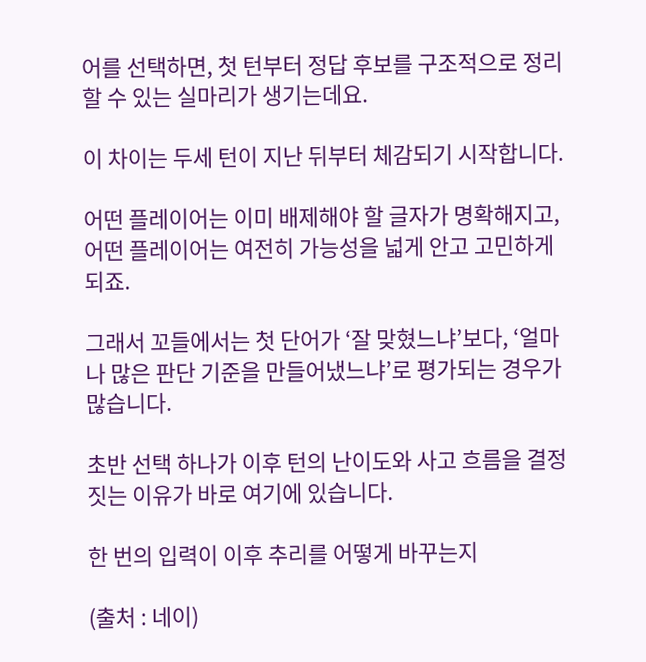어를 선택하면, 첫 턴부터 정답 후보를 구조적으로 정리할 수 있는 실마리가 생기는데요.

이 차이는 두세 턴이 지난 뒤부터 체감되기 시작합니다.

어떤 플레이어는 이미 배제해야 할 글자가 명확해지고, 어떤 플레이어는 여전히 가능성을 넓게 안고 고민하게 되죠.

그래서 꼬들에서는 첫 단어가 ‘잘 맞혔느냐’보다, ‘얼마나 많은 판단 기준을 만들어냈느냐’로 평가되는 경우가 많습니다.

초반 선택 하나가 이후 턴의 난이도와 사고 흐름을 결정짓는 이유가 바로 여기에 있습니다.

한 번의 입력이 이후 추리를 어떻게 바꾸는지

(출처 : 네이)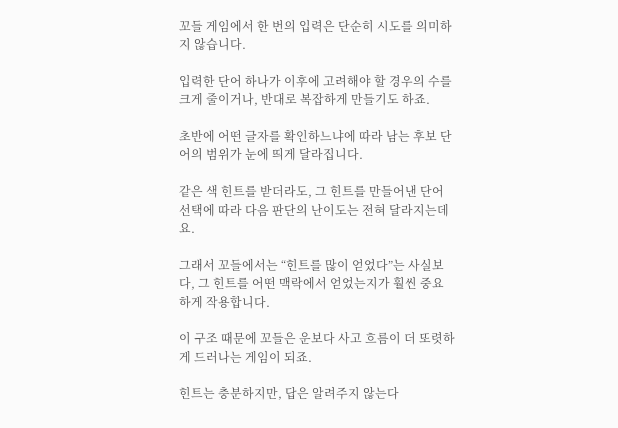꼬들 게임에서 한 번의 입력은 단순히 시도를 의미하지 않습니다.

입력한 단어 하나가 이후에 고려해야 할 경우의 수를 크게 줄이거나, 반대로 복잡하게 만들기도 하죠.

초반에 어떤 글자를 확인하느냐에 따라 남는 후보 단어의 범위가 눈에 띄게 달라집니다.

같은 색 힌트를 받더라도, 그 힌트를 만들어낸 단어 선택에 따라 다음 판단의 난이도는 전혀 달라지는데요.

그래서 꼬들에서는 “힌트를 많이 얻었다”는 사실보다, 그 힌트를 어떤 맥락에서 얻었는지가 훨씬 중요하게 작용합니다.

이 구조 때문에 꼬들은 운보다 사고 흐름이 더 또렷하게 드러나는 게임이 되죠.

힌트는 충분하지만, 답은 알려주지 않는다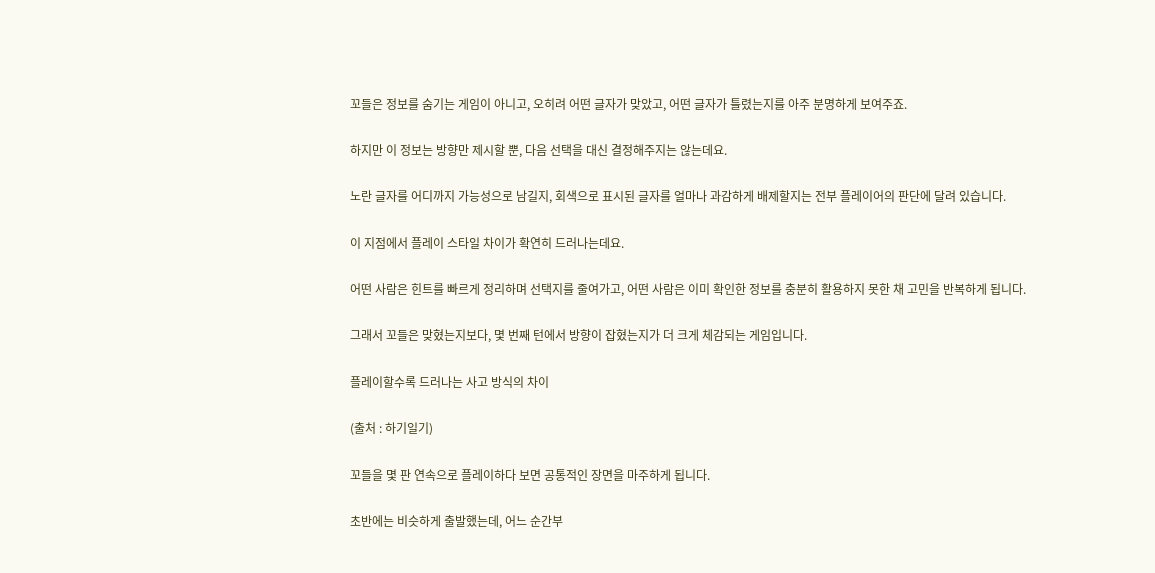꼬들은 정보를 숨기는 게임이 아니고, 오히려 어떤 글자가 맞았고, 어떤 글자가 틀렸는지를 아주 분명하게 보여주죠.

하지만 이 정보는 방향만 제시할 뿐, 다음 선택을 대신 결정해주지는 않는데요.

노란 글자를 어디까지 가능성으로 남길지, 회색으로 표시된 글자를 얼마나 과감하게 배제할지는 전부 플레이어의 판단에 달려 있습니다.

이 지점에서 플레이 스타일 차이가 확연히 드러나는데요.

어떤 사람은 힌트를 빠르게 정리하며 선택지를 줄여가고, 어떤 사람은 이미 확인한 정보를 충분히 활용하지 못한 채 고민을 반복하게 됩니다.

그래서 꼬들은 맞혔는지보다, 몇 번째 턴에서 방향이 잡혔는지가 더 크게 체감되는 게임입니다.

플레이할수록 드러나는 사고 방식의 차이

(출처 : 하기일기)

꼬들을 몇 판 연속으로 플레이하다 보면 공통적인 장면을 마주하게 됩니다.

초반에는 비슷하게 출발했는데, 어느 순간부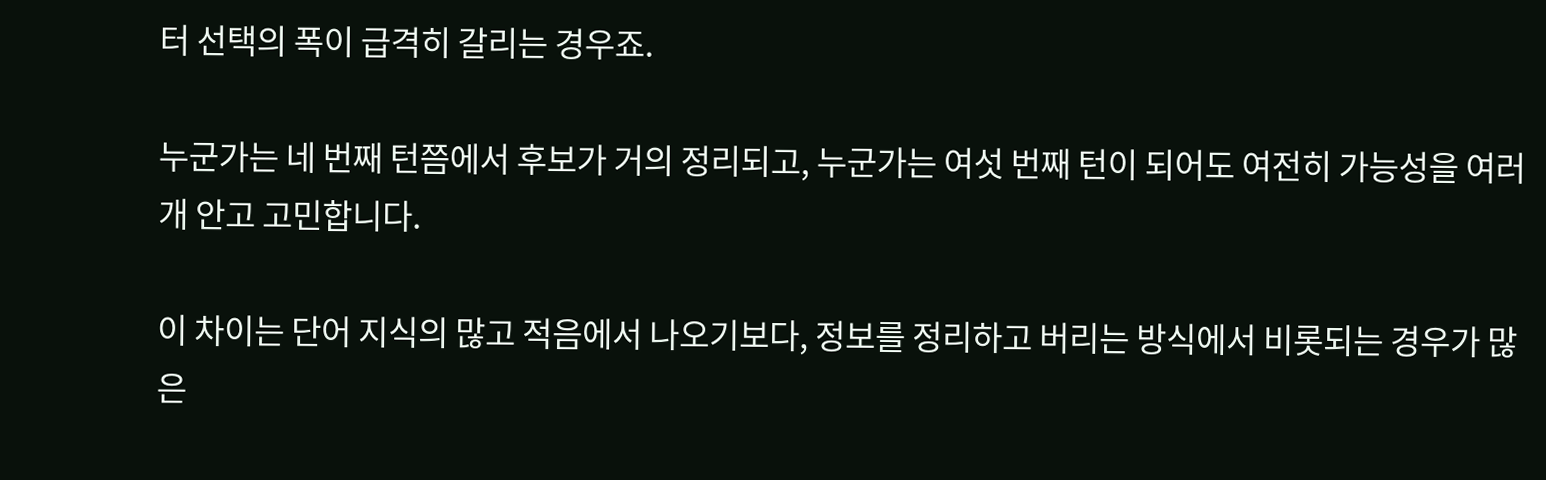터 선택의 폭이 급격히 갈리는 경우죠.

누군가는 네 번째 턴쯤에서 후보가 거의 정리되고, 누군가는 여섯 번째 턴이 되어도 여전히 가능성을 여러 개 안고 고민합니다.

이 차이는 단어 지식의 많고 적음에서 나오기보다, 정보를 정리하고 버리는 방식에서 비롯되는 경우가 많은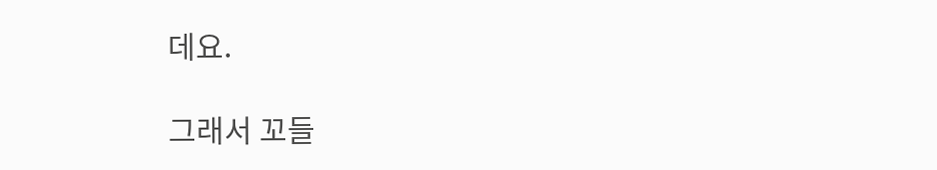데요.

그래서 꼬들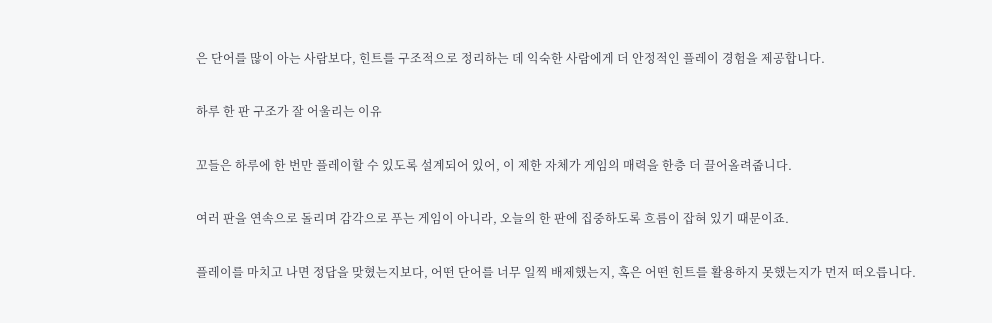은 단어를 많이 아는 사람보다, 힌트를 구조적으로 정리하는 데 익숙한 사람에게 더 안정적인 플레이 경험을 제공합니다.

하루 한 판 구조가 잘 어울리는 이유

꼬들은 하루에 한 번만 플레이할 수 있도록 설계되어 있어, 이 제한 자체가 게임의 매력을 한층 더 끌어올려줍니다.

여러 판을 연속으로 돌리며 감각으로 푸는 게임이 아니라, 오늘의 한 판에 집중하도록 흐름이 잡혀 있기 때문이죠.

플레이를 마치고 나면 정답을 맞혔는지보다, 어떤 단어를 너무 일찍 배제했는지, 혹은 어떤 힌트를 활용하지 못했는지가 먼저 떠오릅니다.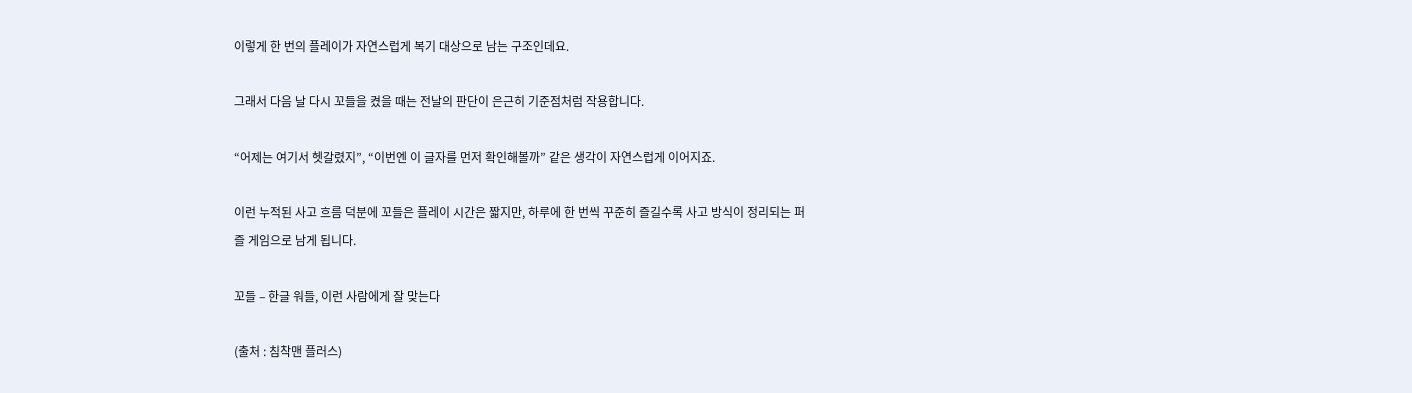이렇게 한 번의 플레이가 자연스럽게 복기 대상으로 남는 구조인데요.

그래서 다음 날 다시 꼬들을 켰을 때는 전날의 판단이 은근히 기준점처럼 작용합니다.

“어제는 여기서 헷갈렸지”, “이번엔 이 글자를 먼저 확인해볼까” 같은 생각이 자연스럽게 이어지죠.

이런 누적된 사고 흐름 덕분에 꼬들은 플레이 시간은 짧지만, 하루에 한 번씩 꾸준히 즐길수록 사고 방식이 정리되는 퍼즐 게임으로 남게 됩니다.

꼬들 – 한글 워들, 이런 사람에게 잘 맞는다

(출처 : 침착맨 플러스)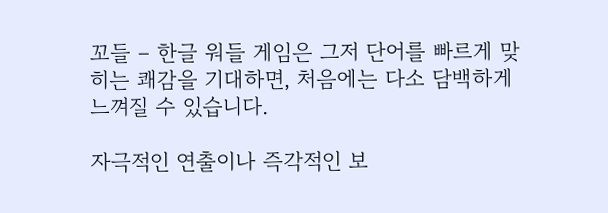꼬들 – 한글 워들 게임은 그저 단어를 빠르게 맞히는 쾌감을 기대하면, 처음에는 다소 담백하게 느껴질 수 있습니다.

자극적인 연출이나 즉각적인 보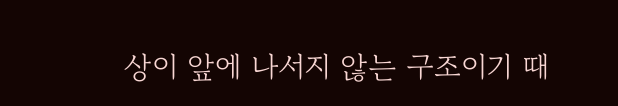상이 앞에 나서지 않는 구조이기 때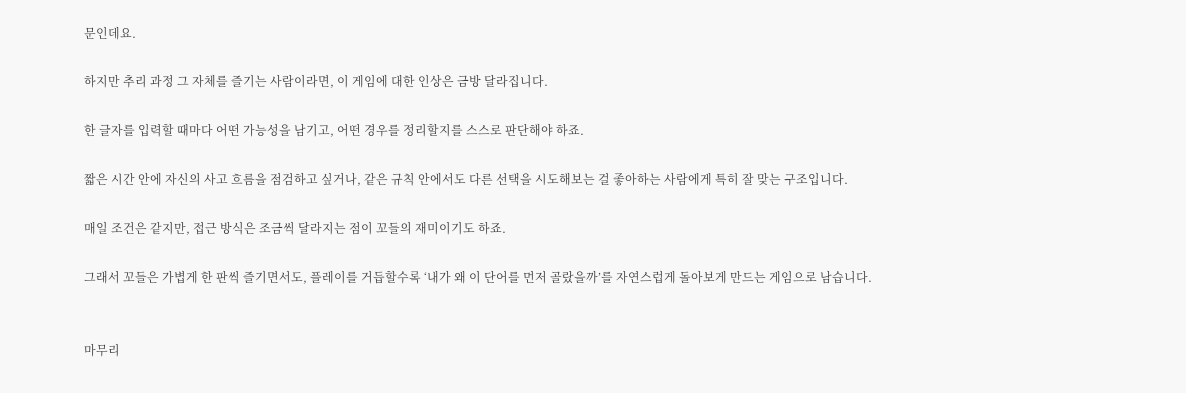문인데요.

하지만 추리 과정 그 자체를 즐기는 사람이라면, 이 게임에 대한 인상은 금방 달라집니다.

한 글자를 입력할 때마다 어떤 가능성을 남기고, 어떤 경우를 정리할지를 스스로 판단해야 하죠.

짧은 시간 안에 자신의 사고 흐름을 점검하고 싶거나, 같은 규칙 안에서도 다른 선택을 시도해보는 걸 좋아하는 사람에게 특히 잘 맞는 구조입니다.

매일 조건은 같지만, 접근 방식은 조금씩 달라지는 점이 꼬들의 재미이기도 하죠.

그래서 꼬들은 가볍게 한 판씩 즐기면서도, 플레이를 거듭할수록 ‘내가 왜 이 단어를 먼저 골랐을까’를 자연스럽게 돌아보게 만드는 게임으로 남습니다.


마무리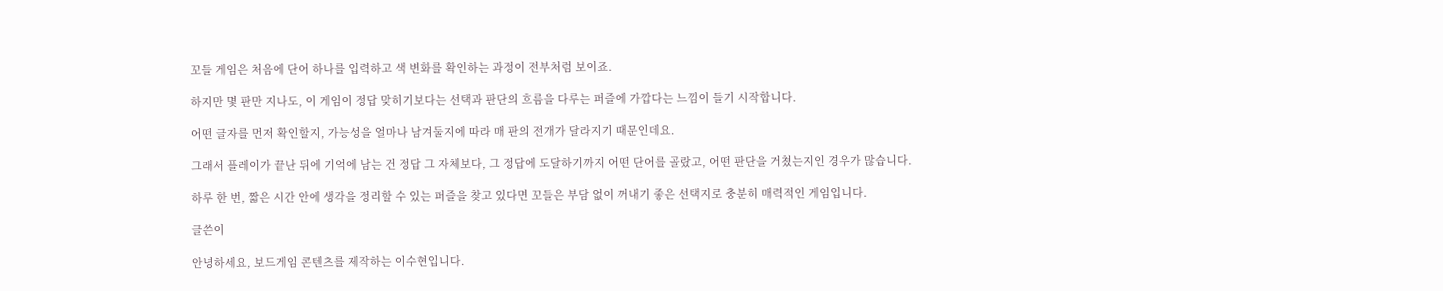꼬들 게임은 처음에 단어 하나를 입력하고 색 변화를 확인하는 과정이 전부처럼 보이죠.

하지만 몇 판만 지나도, 이 게임이 정답 맞히기보다는 선택과 판단의 흐름을 다루는 퍼즐에 가깝다는 느낌이 들기 시작합니다.

어떤 글자를 먼저 확인할지, 가능성을 얼마나 남겨둘지에 따라 매 판의 전개가 달라지기 때문인데요.

그래서 플레이가 끝난 뒤에 기억에 남는 건 정답 그 자체보다, 그 정답에 도달하기까지 어떤 단어를 골랐고, 어떤 판단을 거쳤는지인 경우가 많습니다.

하루 한 번, 짧은 시간 안에 생각을 정리할 수 있는 퍼즐을 찾고 있다면 꼬들은 부담 없이 꺼내기 좋은 선택지로 충분히 매력적인 게임입니다.

글쓴이

안녕하세요, 보드게임 콘텐츠를 제작하는 이수현입니다.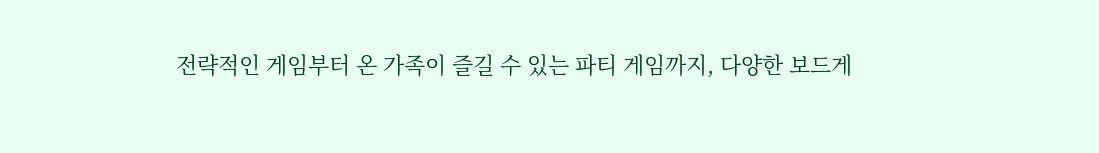전략적인 게임부터 온 가족이 즐길 수 있는 파티 게임까지, 다양한 보드게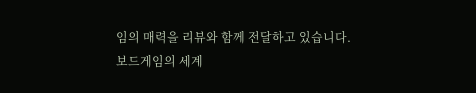임의 매력을 리뷰와 함께 전달하고 있습니다.
보드게임의 세계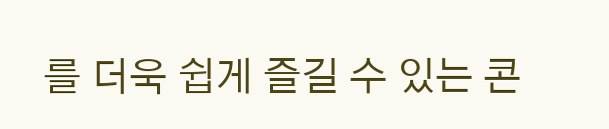를 더욱 쉽게 즐길 수 있는 콘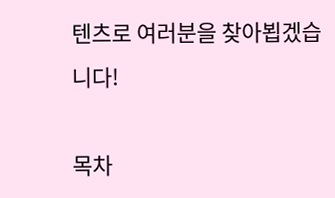텐츠로 여러분을 찾아뵙겠습니다!

목차